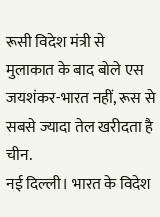रूसी विदेश मंत्री से मुलाकात के बाद बोले एस जयशंकर-भारत नहीं, रूस से सबसे ज्यादा तेल खरीदता है चीन.
नई दिल्ली। भारत के विदेश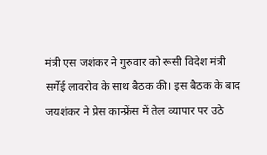मंत्री एस जशंकर ने गुरुवार को रूसी विदेश मंत्री सर्गेई लावरोव के साथ बैठक की। इस बैठक के बाद जयशंकर ने प्रेस कान्फ्रेंस में तेल व्यापार पर उठे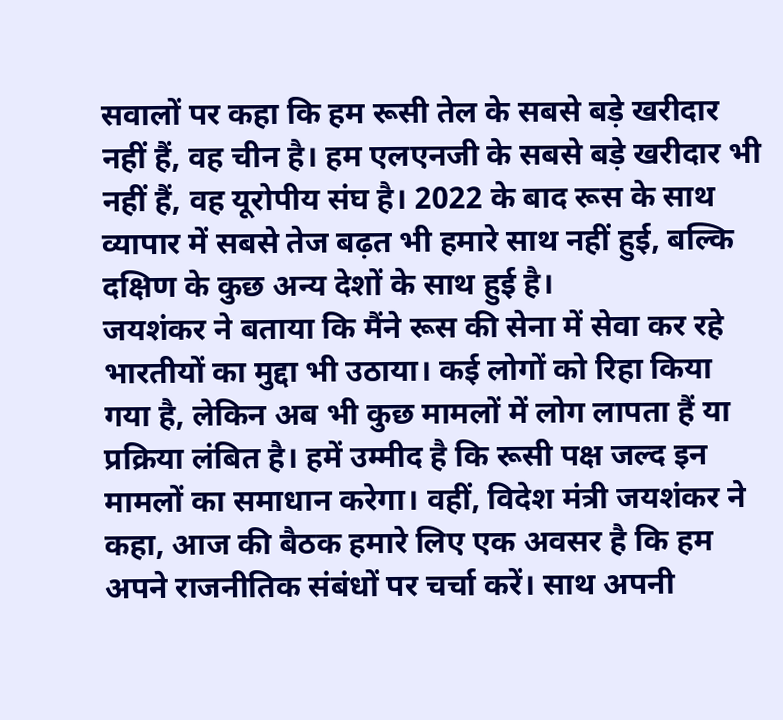सवालों पर कहा कि हम रूसी तेल के सबसे बड़े खरीदार नहीं हैं, वह चीन है। हम एलएनजी के सबसे बड़े खरीदार भी नहीं हैं, वह यूरोपीय संघ है। 2022 के बाद रूस के साथ व्यापार में सबसे तेज बढ़त भी हमारे साथ नहीं हुई, बल्कि दक्षिण के कुछ अन्य देशों के साथ हुई है।
जयशंकर ने बताया कि मैंने रूस की सेना में सेवा कर रहे भारतीयों का मुद्दा भी उठाया। कई लोगों को रिहा किया गया है, लेकिन अब भी कुछ मामलों में लोग लापता हैं या प्रक्रिया लंबित है। हमें उम्मीद है कि रूसी पक्ष जल्द इन मामलों का समाधान करेगा। वहीं, विदेश मंत्री जयशंकर ने कहा, आज की बैठक हमारे लिए एक अवसर है कि हम अपने राजनीतिक संबंधों पर चर्चा करें। साथ अपनी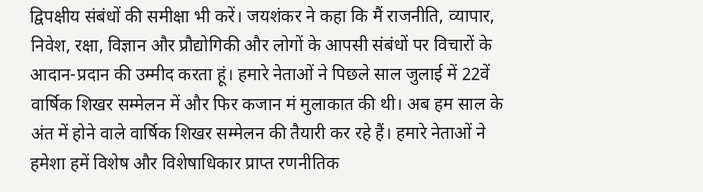द्विपक्षीय संबंधों की समीक्षा भी करें। जयशंकर ने कहा कि मैं राजनीति, व्यापार, निवेश, रक्षा, विज्ञान और प्रौद्योगिकी और लोगों के आपसी संबंधों पर विचारों के आदान-प्रदान की उम्मीद करता हूं। हमारे नेताओं ने पिछले साल जुलाई में 22वें वार्षिक शिखर सम्मेलन में और फिर कजान मं मुलाकात की थी। अब हम साल के अंत में होने वाले वार्षिक शिखर सम्मेलन की तैयारी कर रहे हैं। हमारे नेताओं ने हमेशा हमें विशेष और विशेषाधिकार प्राप्त रणनीतिक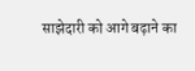साझेदारी को आगे बढ़ाने का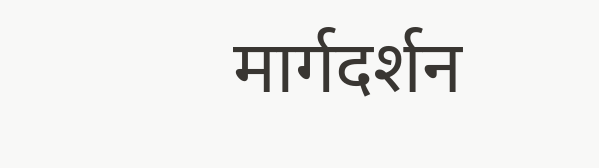मार्गदर्शन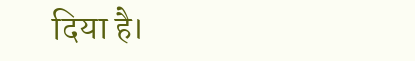दिया है।